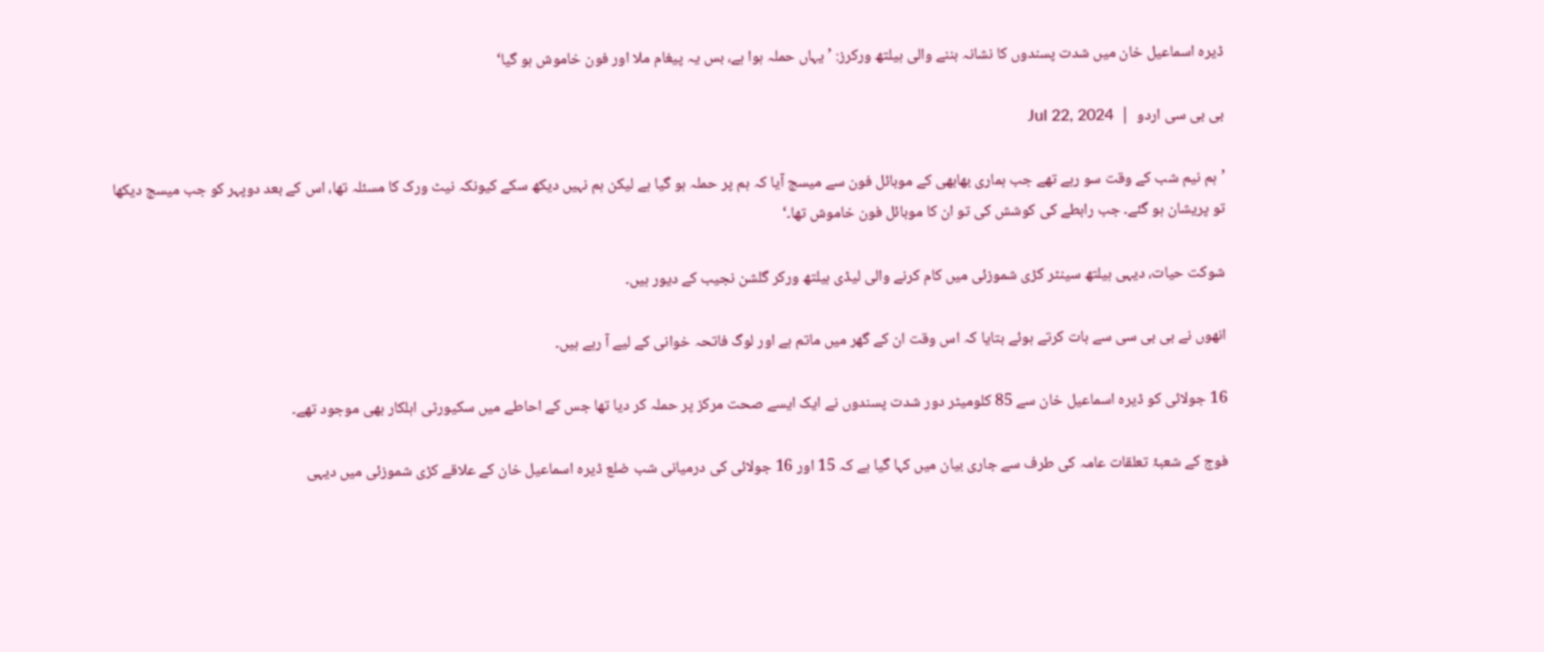ڈیرہ اسماعیل خان میں شدت پسندوں کا نشانہ بننے والی ہیلتھ ورکرز: ’یہاں حملہ ہوا ہے، بس یہ پیغام ملا اور فون خاموش ہو گیا‘

بی بی سی اردو  |  Jul 22, 2024

’ہم نیم شب کے وقت سو رہے تھے جب ہماری بھابھی کے موبائل فون سے میسج آیا کہ ہم پر حملہ ہو گیا ہے لیکن ہم نہیں دیکھ سکے کیونکہ نیٹ ورک کا مسئلہ تھا، اس کے بعد دوپہر کو جب میسج دیکھا تو پریشان ہو گئے۔ جب رابطے کی کوشش کی تو ان کا موبائل فون خاموش تھا۔‘

شوکت حیات، دیہی ہیلتھ سینٹر کڑی شموزئی میں کام کرنے والی لیڈی ہیلتھ ورکر گلشن نجیب کے دیور ہیں۔

انھوں نے بی بی سی سے بات کرتے ہوئے بتایا کہ اس وقت ان کے گھر میں ماتم ہے اور لوگ فاتحہ خوانی کے لیے آ رہے ہیں۔

16 جولائی کو ڈیرہ اسماعیل خان سے 85 کلومیٹر دور شدت پسندوں نے ایک ایسے صحت مرکز پر حملہ کر دیا تھا جس کے احاطے میں سکیورٹی اہلکار بھی موجود تھے۔

فوج کے شعبۂ تعلقات عامہ کی طرف سے جاری بیان میں کہا گیا ہے کہ 15 اور 16 جولائی کی درمیانی شب ضلع ڈیرہ اسماعیل خان کے علاقے کڑی شموزئی میں دیہی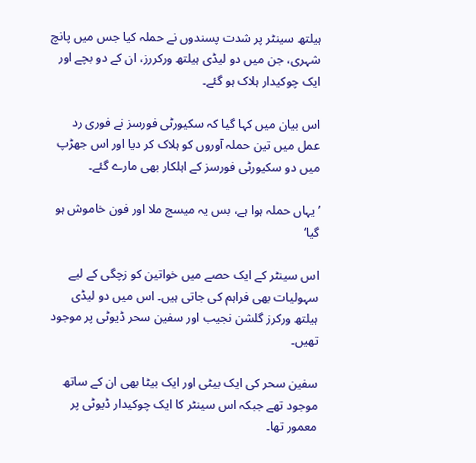ہیلتھ سینٹر پر شدت پسندوں نے حملہ کیا جس میں پانچ شہری، جن میں دو لیڈی ہیلتھ ورکررز، ان کے دو بچے اور ایک چوکیدار ہلاک ہو گئے۔

اس بیان میں کہا گیا کہ سکیورٹی فورسز نے فوری رد عمل میں تین حملہ آوروں کو ہلاک کر دیا اور اس جھڑپ میں دو سکیورٹی فورسز کے اہلکار بھی مارے گئے۔

’یہاں حملہ ہوا ہے، بس یہ میسج ملا اور فون خاموش ہو گیا‘

اس سینٹر کے ایک حصے میں خواتین کو زچگی کے لیے سہولیات بھی فراہم کی جاتی ہیں۔ اس میں دو لیڈی ہیلتھ ورکرز گلشن نجیب اور سفین سحر ڈیوٹی پر موجود تھیں۔

سفین سحر کی ایک بیٹی اور ایک بیٹا بھی ان کے ساتھ موجود تھے جبکہ اس سینٹر کا ایک چوکیدار ڈیوٹی پر معمور تھا۔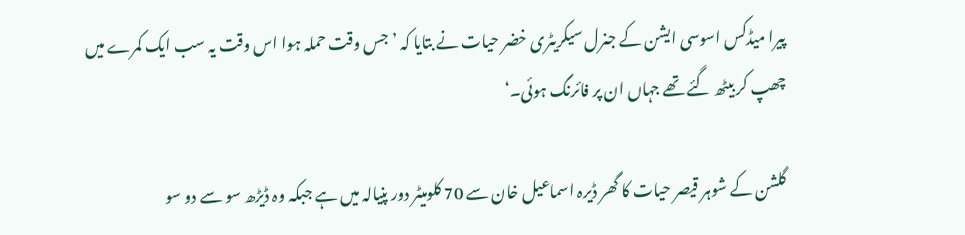پیرا میڈکس اسوسی ایشن کے جنرل سیکریٹری خضر حیات نے بتایا کہ ’جس وقت حملہ ہوا اس وقت یہ سب ایک کمرے میں چھپ کر بیٹھ گئے تھے جہاں ان پر فائرنگ ہوئی۔‘

گلشن کے شوہر قیصر حیات کا گھر ڈیرہ اسماعیل خان سے 70 کلومیٹر دور پنیالہ میں ہے جبکہ وہ ڈیڑھ سو سے دو سو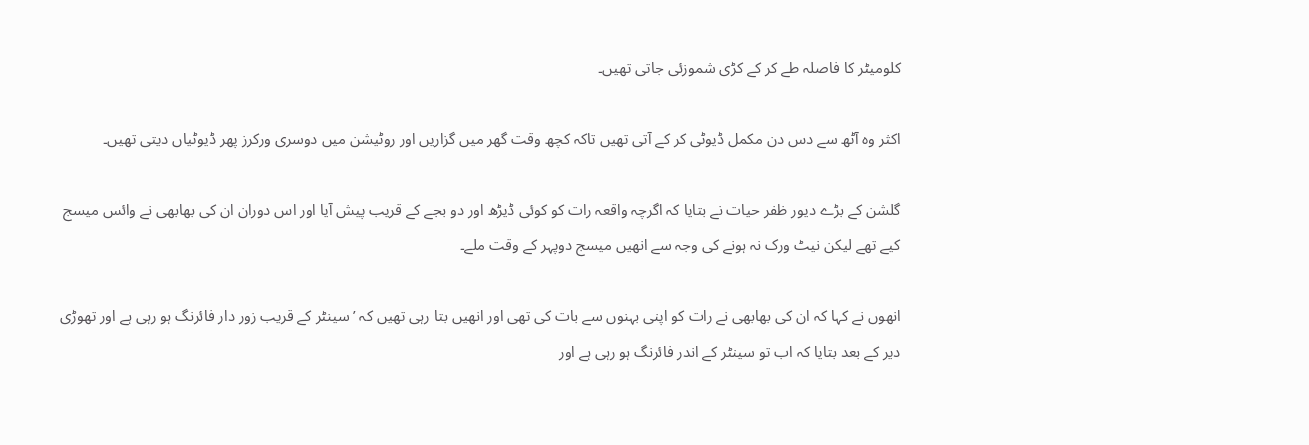کلومیٹر کا فاصلہ طے کر کے کڑی شموزئی جاتی تھیں۔

اکثر وہ آٹھ سے دس دن مکمل ڈیوٹی کر کے آتی تھیں تاکہ کچھ وقت گھر میں گزاریں اور روٹیشن میں دوسری ورکرز پھر ڈیوٹیاں دیتی تھیں۔

گلشن کے بڑے دیور ظفر حیات نے بتایا کہ اگرچہ واقعہ رات کو کوئی ڈیڑھ اور دو بجے کے قریب پیش آیا اور اس دوران ان کی بھابھی نے وائس میسج کیے تھے لیکن نیٹ ورک نہ ہونے کی وجہ سے انھیں میسج دوپہر کے وقت ملے۔

انھوں نے کہا کہ ان کی بھابھی نے رات کو اپنی بہنوں سے بات کی تھی اور انھیں بتا رہی تھیں کہ ’سینٹر کے قریب زور دار فائرنگ ہو رہی ہے اور تھوڑی دیر کے بعد بتایا کہ اب تو سینٹر کے اندر فائرنگ ہو رہی ہے اور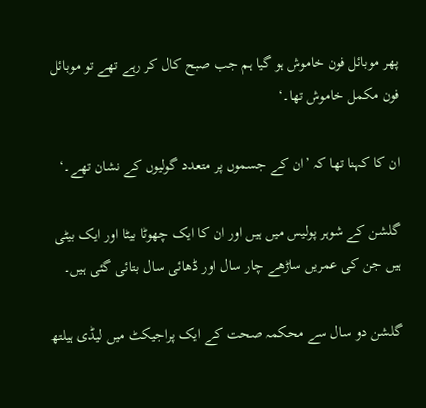پھر موبائل فون خاموش ہو گیا ہم جب صبح کال کر رہے تھے تو موبائل فون مکمل خاموش تھا۔‘

ان کا کہنا تھا کہ ’ان کے جسموں پر متعدد گولیوں کے نشان تھے۔‘

گلشن کے شوہر پولیس میں ہیں اور ان کا ایک چھوٹا بیٹا اور ایک بیٹی ہیں جن کی عمریں ساڑھے چار سال اور ڈھائی سال بتائی گئی ہیں۔

گلشن دو سال سے محکمہ صحت کے ایک پراجیکٹ میں لیڈی ہیلتھ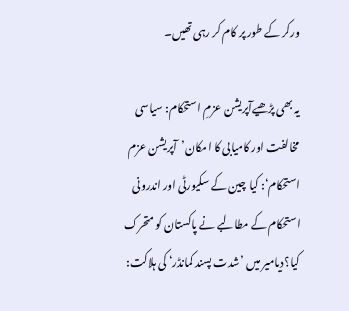ورکر کے طور پر کام کر رہی تھیں۔

یہ بھی پڑھیےآپریشن عزمِ استحکام: سیاسی مخالفت اور کامیابی کا امکان’آپریشن عزم استحکام‘: کیا چین کے سکیورٹی اور اندرونی استحکام کے مطالبے نے پاکستان کو متحرک کیا؟دیامیر میں ’شدت پسند کمانڈر‘ کی ہلاکت: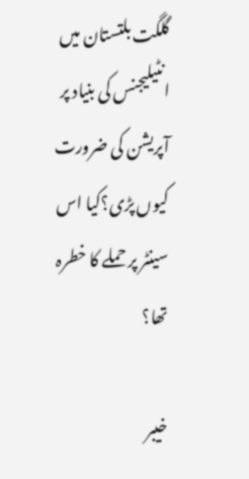گلگت بلتستان میں انٹیلیجنس کی بنیاد پر آپریشن کی ضرورت کیوں پڑی؟کیا اس سینٹر پر حملے کا خطرہ تھا؟

خیبر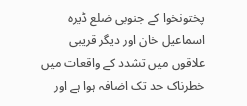پختونخوا کے جنوبی ضلع ڈیرہ اسماعیل خان اور دیگر قریبی علاقوں میں تشدد کے واقعات میں خطرناک حد تک اضافہ ہوا ہے اور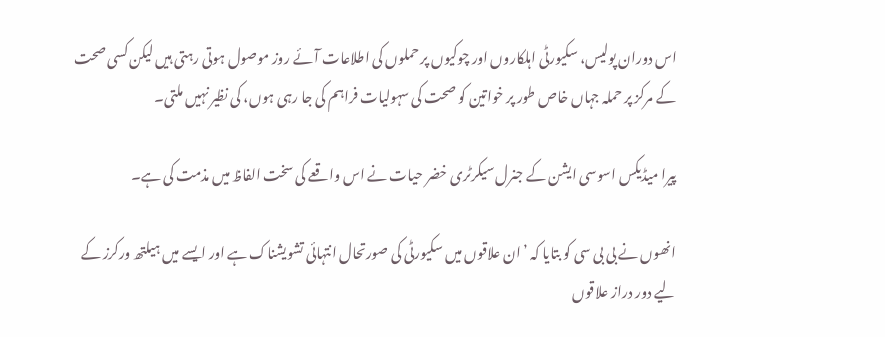اس دوران پولیس، سکیورٹی اہلکاروں اور چوکیوں پر حملوں کی اطلاعات آئے روز موصول ہوتی رہتی ہیں لیکن کسی صحت کے مرکز پر حملہ جہاں خاص طور پر خواتین کو صحت کی سہولیات فراہم کی جا رہی ہوں، کی نظیر نہیں ملتی۔

پیرا میڈیکس اسوسی ایشن کے جنرل سیکرٹری خضر حیات نے اس واقعے کی سخت الفاظ میں مذمت کی ہے۔

انھوں نے بی بی سی کو بتایا کہ ’ان علاقوں میں سکیورٹی کی صورتحال انتہائی تشویشناک ہے اور ایسے میں ہیلتھ ورکرز کے لیے دور دراز علاقوں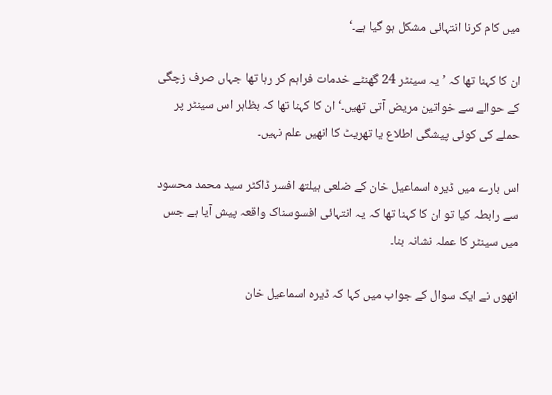میں کام کرنا انتہائی مشکل ہو گیا ہے۔‘

ان کا کہنا تھا کہ ’یہ سینٹر 24 گھنٹے خدمات فراہم کر رہا تھا جہاں صرف زچگی کے حوالے سے خواتین مریض آتی تھیں۔‘ ان کا کہنا تھا کہ بظاہر اس سینٹر پر حملے کی کوئی پیشگی اطلاع یا تھریٹ کا انھیں علم نہیں۔

اس بارے میں ڈیرہ اسماعیل خان کے ضلعی ہیلتھ افسر ڈاکٹر سید محمد محسود سے رابطہ کیا تو ان کا کہنا تھا کہ یہ انتہائی افسوسناک واقعہ پیش آیا ہے جس میں سینٹر کا عملہ نشانہ بنا۔

انھوں نے ایک سوال کے جواب میں کہا کہ ڈیرہ اسماعیل خان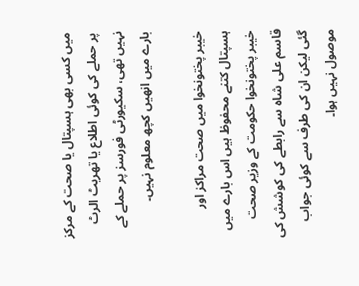میں کسی بھی ہسپتال یا صحت کے مرکز پر حملے کی کوئی اطلاع یا تھریٹ الرٹ نہیں تھی، سکیورٹی فورسز پر حملے کے بارے میں انھیں کچھ معلوم نہیں۔

خیبر پختونخوا میں صحت مراکز اور ہسپتال کتنے محفوظ ہیں اس بارے میں خیبر پختونخوا حکومت کے وزیر صحت قاسم علی شاہ سے رابطے کی کوشش کی گئی لیکن ان کی طرف سے کوئی جواب موصول نہیں ہوا۔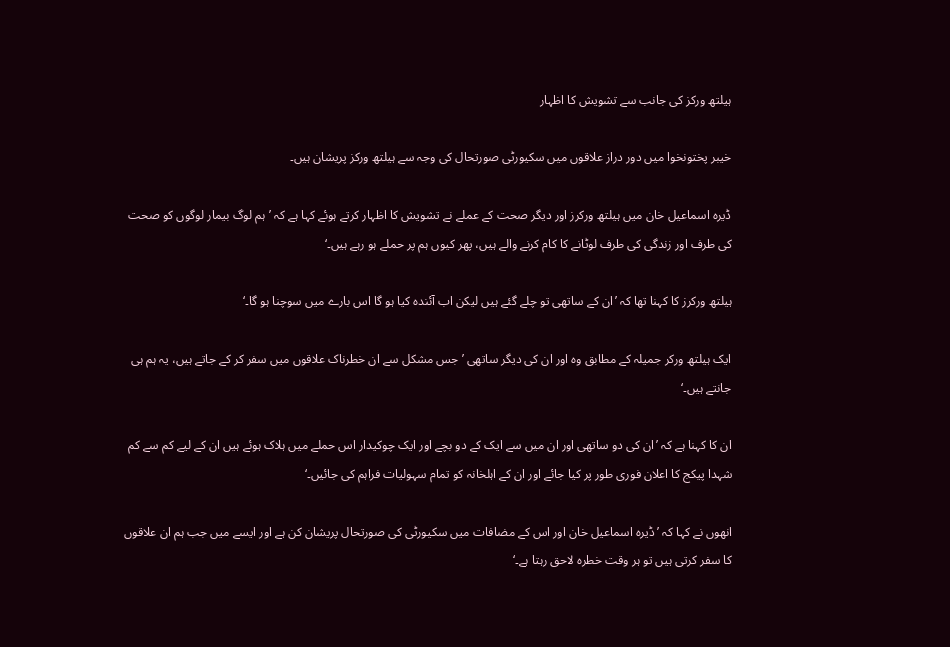ہیلتھ ورکز کی جانب سے تشویش کا اظہار

خیبر پختونخوا میں دور دراز علاقوں میں سکیورٹی صورتحال کی وجہ سے ہیلتھ ورکز پریشان ہیں۔

ڈیرہ اسماعیل خان میں ہیلتھ ورکرز اور دیگر صحت کے عملے نے تشویش کا اظہار کرتے ہوئے کہا ہے کہ ’ہم لوگ بیمار لوگوں کو صحت کی طرف اور زندگی کی طرف لوٹانے کا کام کرنے والے ہیں، پھر کیوں ہم پر حملے ہو رہے ہیں۔‘

ہیلتھ ورکرز کا کہنا تھا کہ ’ان کے ساتھی تو چلے گئے ہیں لیکن اب آئندہ کیا ہو گا اس بارے میں سوچنا ہو گا۔‘

ایک ہیلتھ ورکر جمیلہ کے مطابق وہ اور ان کی دیگر ساتھی ’جس مشکل سے ان خطرناک علاقوں میں سفر کر کے جاتے ہیں، یہ ہم ہی جانتے ہیں۔‘

ان کا کہنا ہے کہ ’ان کی دو ساتھی اور ان میں سے ایک کے دو بچے اور ایک چوکیدار اس حملے میں ہلاک ہوئے ہیں ان کے لیے کم سے کم شہدا پیکج کا اعلان فوری طور پر کیا جائے اور ان کے اہلخانہ کو تمام سہولیات فراہم کی جائیں۔‘

انھوں نے کہا کہ ’ڈیرہ اسماعیل خان اور اس کے مضافات میں سکیورٹی کی صورتحال پریشان کن ہے اور ایسے میں جب ہم ان علاقوں کا سفر کرتی ہیں تو ہر وقت خطرہ لاحق رہتا ہے۔‘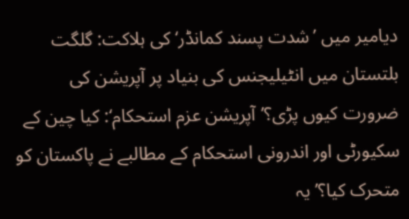دیامیر میں ’شدت پسند کمانڈر‘ کی ہلاکت: گلگت بلتستان میں انٹیلیجنس کی بنیاد پر آپریشن کی ضرورت کیوں پڑی؟’آپریشن عزم استحکام‘: کیا چین کے سکیورٹی اور اندرونی استحکام کے مطالبے نے پاکستان کو متحرک کیا؟’یہ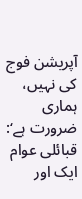آپریشن فوج کی نہیں، ہماری ضرورت ہے‘: قبائلی عوام ایک اور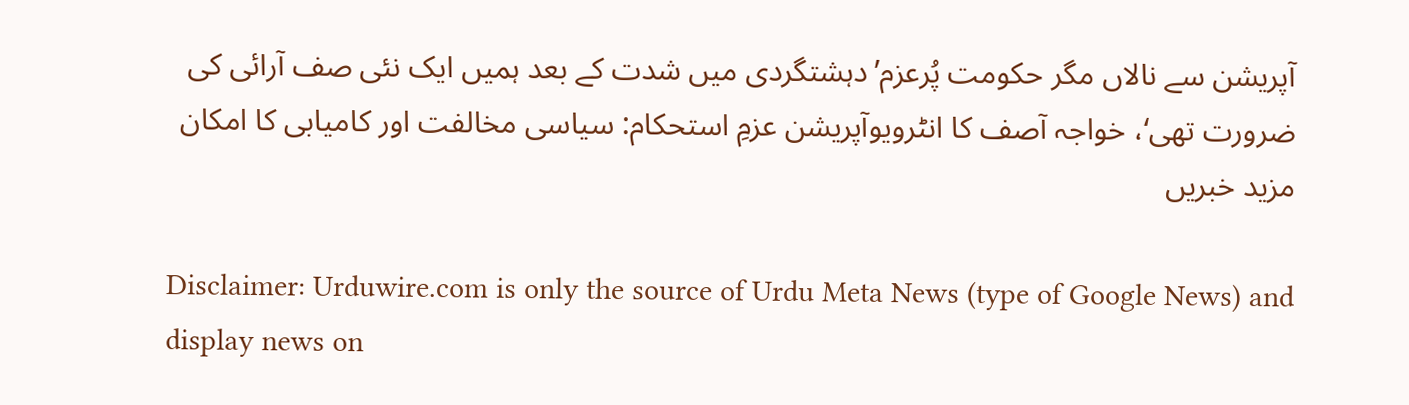آپریشن سے نالاں مگر حکومت پُرعزم’دہشتگردی میں شدت کے بعد ہمیں ایک نئی صف آرائی کی ضرورت تھی‘، خواجہ آصف کا انٹرویوآپریشن عزمِ استحکام: سیاسی مخالفت اور کامیابی کا امکان
مزید خبریں

Disclaimer: Urduwire.com is only the source of Urdu Meta News (type of Google News) and display news on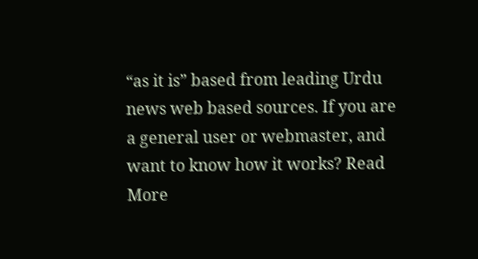“as it is” based from leading Urdu news web based sources. If you are a general user or webmaster, and want to know how it works? Read More